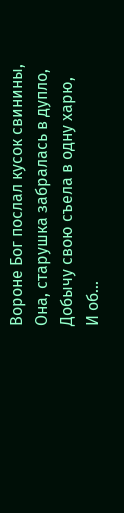Вороне Бог послал кусок свинины,
Она, старушка забралась в дупло,
Добычу свою съела в одну харю,
И об...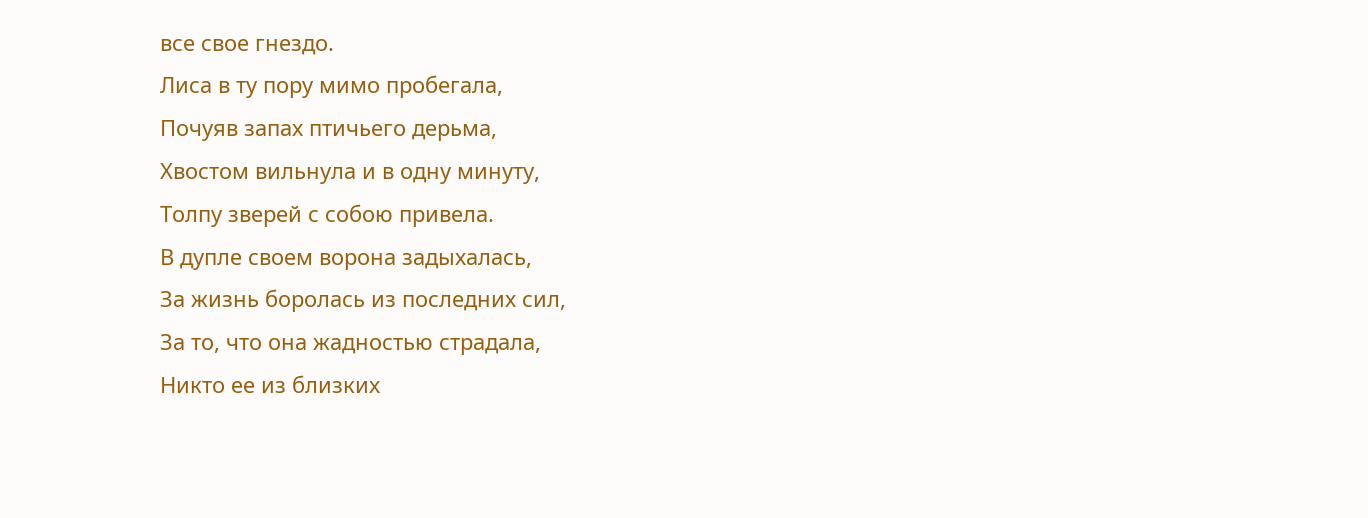все свое гнездо.
Лиса в ту пору мимо пробегала,
Почуяв запах птичьего дерьма,
Хвостом вильнула и в одну минуту,
Толпу зверей с собою привела.
В дупле своем ворона задыхалась,
За жизнь боролась из последних сил,
За то, что она жадностью страдала,
Никто ее из близких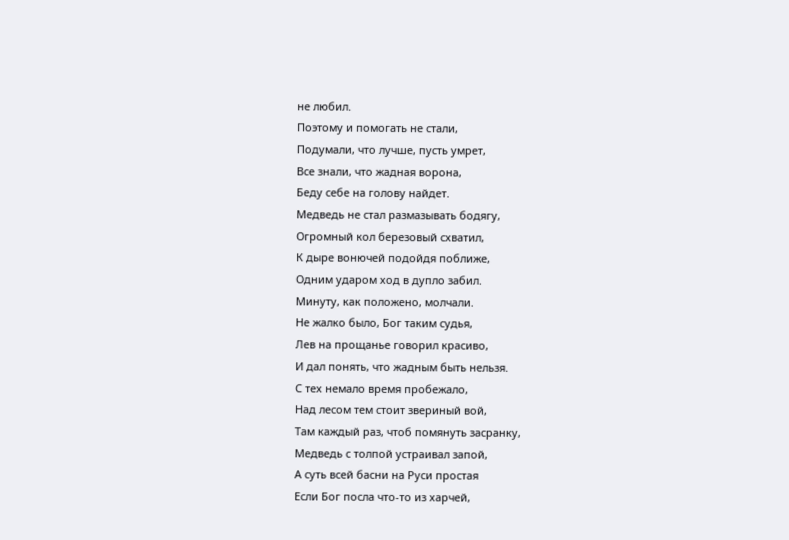не любил.
Поэтому и помогать не стали,
Подумали, что лучше, пусть умрет,
Все знали, что жадная ворона,
Беду себе на голову найдет.
Медведь не стал размазывать бодягу,
Огромный кол березовый схватил,
К дыре вонючей подойдя поближе,
Одним ударом ход в дупло забил.
Минуту, как положено, молчали.
Не жалко было, Бог таким судья,
Лев на прощанье говорил красиво,
И дал понять, что жадным быть нельзя.
С тех немало время пробежало,
Над лесом тем стоит звериный вой,
Там каждый раз, чтоб помянуть засранку,
Медведь с толпой устраивал запой,
А суть всей басни на Руси простая
Если Бог посла что-то из харчей,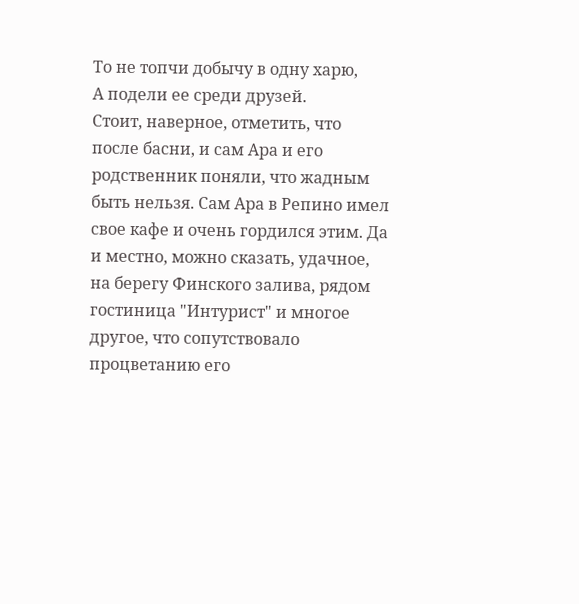То не топчи добычу в одну харю,
А подели ее среди друзей.
Стоит, наверное, отметить, что после басни, и сам Ара и его родственник поняли, что жадным быть нельзя. Сам Ара в Репино имел свое кафе и очень гордился этим. Да и местно, можно сказать, удачное, на берегу Финского залива, рядом гостиница "Интурист" и многое другое, что сопутствовало процветанию его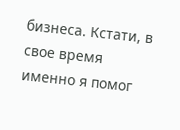бизнеса. Кстати, в свое время именно я помог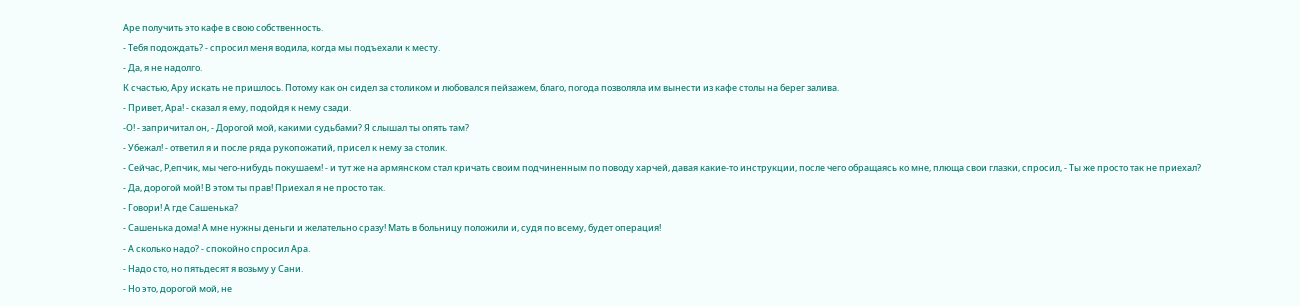Аре получить это кафе в свою собственность.
- Тебя подождать? - спросил меня водила, когда мы подъехали к месту.
- Да, я не надолго.
К счастью, Ару искать не пришлось. Потому как он сидел за столиком и любовался пейзажем, благо, погода позволяла им вынести из кафе столы на берег залива.
- Привет, Ара! - сказал я ему, подойдя к нему сзади.
-О! - запричитал он, - Дорогой мой, какими судьбами? Я слышал ты опять там?
- Убежал! - ответил я и после ряда рукопожатий, присел к нему за столик.
- Сейчас, Р,епчик, мы чего-нибудь покушаем! - и тут же на армянском стал кричать своим подчиненным по поводу харчей, давая какие-то инструкции, после чего обращаясь ко мне, плюща свои глазки, спросил, - Ты же просто так не приехал?
- Да, дорогой мой! В этом ты прав! Приехал я не просто так.
- Говори! А где Сашенька?
- Сашенька дома! А мне нужны деньги и желательно сразу! Мать в больницу положили и, судя по всему, будет операция!
- А сколько надо? - спокойно спросил Ара.
- Надо сто, но пятьдесят я возьму у Сани.
- Но это, дорогой мой, не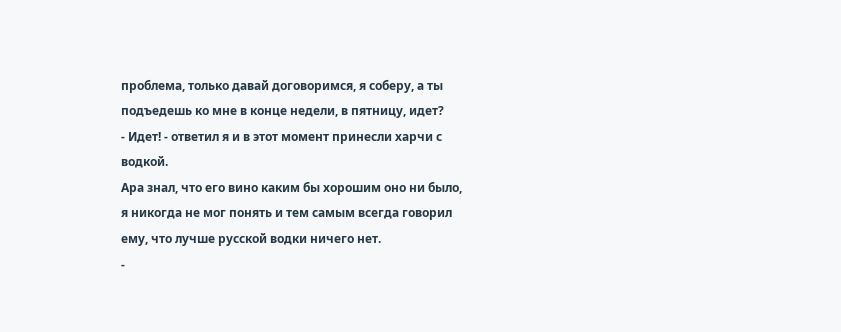проблема, только давай договоримся, я соберу, а ты подъедешь ко мне в конце недели, в пятницу, идет?
- Идет! - ответил я и в этот момент принесли харчи с водкой.
Ара знал, что его вино каким бы хорошим оно ни было, я никогда не мог понять и тем самым всегда говорил ему, что лучше русской водки ничего нет.
-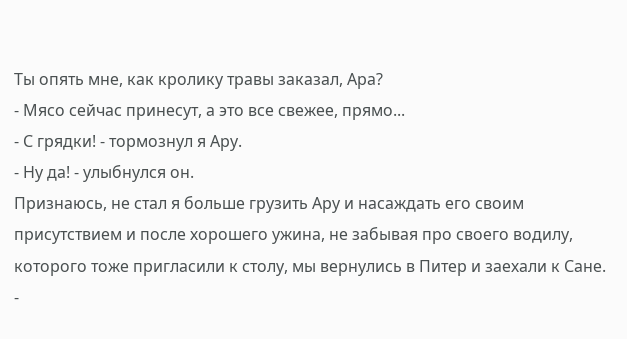Ты опять мне, как кролику травы заказал, Ара?
- Мясо сейчас принесут, а это все свежее, прямо...
- С грядки! - тормознул я Ару.
- Ну да! - улыбнулся он.
Признаюсь, не стал я больше грузить Ару и насаждать его своим присутствием и после хорошего ужина, не забывая про своего водилу, которого тоже пригласили к столу, мы вернулись в Питер и заехали к Сане.
-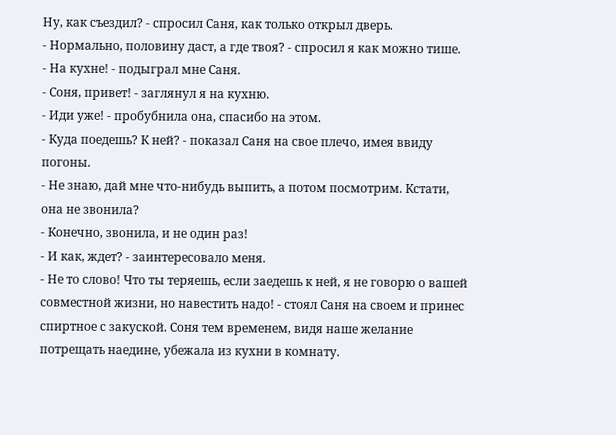Ну, как съездил? - спросил Саня, как только открыл дверь.
- Нормально, половину даст, а где твоя? - спросил я как можно тише.
- На кухне! - подыграл мне Саня.
- Соня, привет! - заглянул я на кухню.
- Иди уже! - пробубнила она, спасибо на этом.
- Куда поедешь? К ней? - показал Саня на свое плечо, имея ввиду погоны.
- Не знаю, дай мне что-нибудь выпить, а потом посмотрим. Кстати, она не звонила?
- Конечно, звонила, и не один раз!
- И как, ждет? - заинтересовало меня.
- Не то слово! Что ты теряешь, если заедешь к ней, я не говорю о вашей совместной жизни, но навестить надо! - стоял Саня на своем и принес спиртное с закуской. Соня тем временем, видя наше желание потрещать наедине, убежала из кухни в комнату.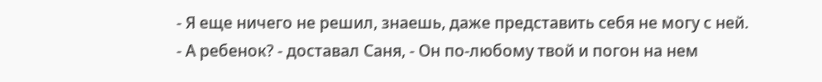- Я еще ничего не решил, знаешь, даже представить себя не могу с ней.
- А ребенок? - доставал Саня, - Он по-любому твой и погон на нем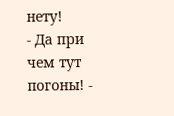нету!
- Да при чем тут погоны! -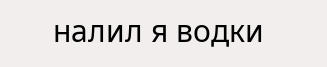налил я водки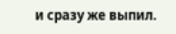и сразу же выпил.